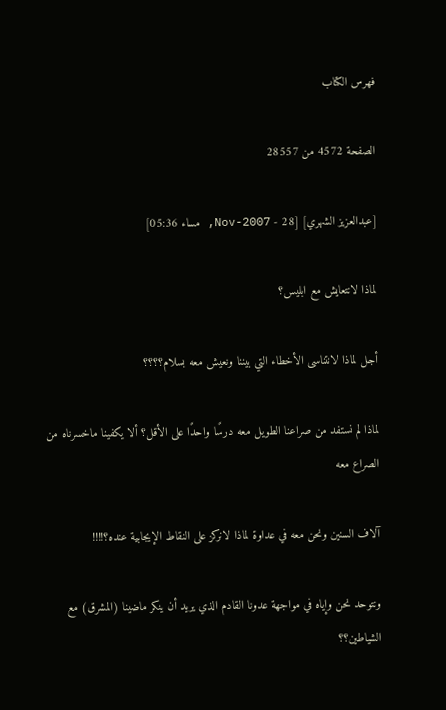فهرس الكتاب

الصفحة 4572 من 28557

[عبدالعزيز الشهري] [28 - Nov-2007, مساء 05:36]

لماذا لانتعايش مع ابليس؟

أجل لماذا لانتناسى الأخطاء التي بيننا ونعيش معه بسلام؟؟؟؟

لماذا لم نستفد من صراعنا الطويل معه درسًا واحدًا على الأقل؟ ألا يكفينا ماخسرناه من الصراع معه

آلاف السنين ونحن معه في عداوة لماذا لانركز على النقاط الإيجابية عنده؟!!!!

ونتوحد نحن وإياه في مواجهة عدونا القادم الذي يريد أن ينكر ماضينا (المشرق) مع الشياطين؟؟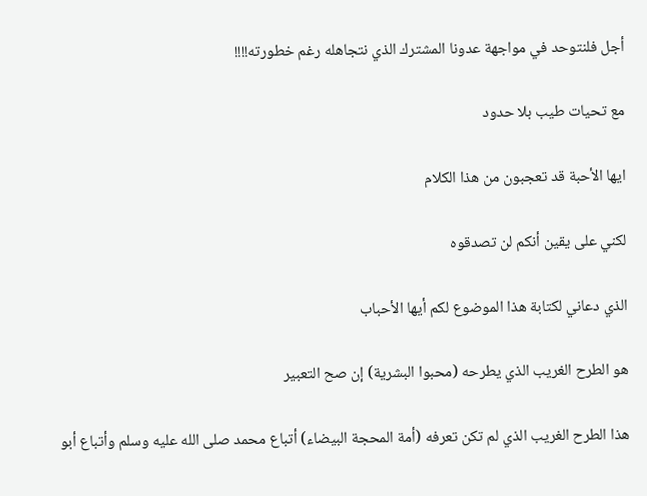أجل فلنتوحد في مواجهة عدونا المشترك الذي نتجاهله رغم خطورته!!!!

مع تحيات طيب بلا حدود

ايها الأحبة قد تعجبون من هذا الكلام

لكني على يقين أنكم لن تصدقوه

الذي دعاني لكتابة هذا الموضوع لكم أيها الأحباب

هو الطرح الغريب الذي يطرحه (محبوا البشرية) إن صح التعبير

هذا الطرح الغريب الذي لم تكن تعرفه (أمة المحجة البيضاء) أتباع محمد صلى الله عليه وسلم وأتباع أبو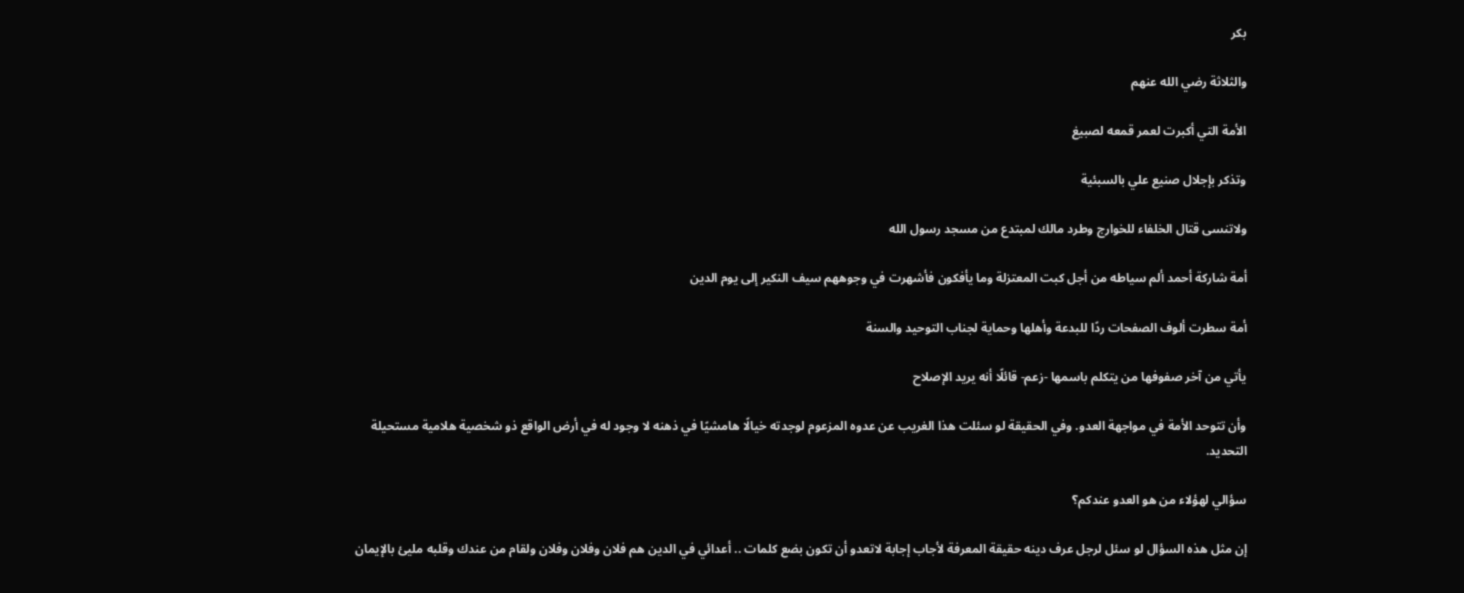بكر

والثلاثة رضي الله عنهم

الأمة التي أكبرت لعمر قمعه لصبيغ

وتذكر بإجلال صنيع علي بالسبئية

ولاتنسى قتال الخلفاء للخوارج وطرد مالك لمبتدع من مسجد رسول الله

أمة شاركة أحمد ألم سياطه من أجل كبت المعتزلة وما يأفكون فأشهرت في وجوههم سيف النكير إلى يوم الدين

أمة سطرت ألوف الصفحات ردًا للبدعة وأهلها وحماية لجناب التوحيد والسنة

يأتي من آخر صفوفها من يتكلم باسمها -زعم- قائلًا أنه يريد الإصلاح

وأن تتوحد الأمة في مواجهة العدو. وفي الحقيقة لو سئلت هذا الغريب عن عدوه المزعوم لوجدته خيالًا هامشيًا في ذهنه لا وجود له في أرض الواقع ذو شخصية هلامية مستحيلة التحديد.

سؤالي لهؤلاء من هو العدو عندكم؟

إن مثل هذه السؤال لو سئل لرجل عرف دينه حقيقة المعرفة لأجاب إجابة لاتعدو أن تكون بضع كلمات .. أعدائي في الدين هم فلان وفلان وفلان ولقام من عندك وقلبه مليئ بالإيمان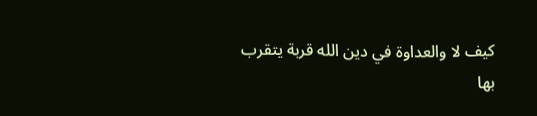كيف لا والعداوة في دين الله قربة يتقرب بها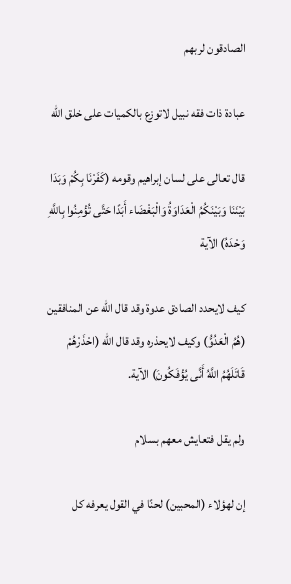الصادقون لربهم

عبادة ذات فقه نبيل لاتوزع بالكميات على خلق الله

قال تعالى على لسان إبراهيم وقومه (كَفَرْنَا بِكُمْ وَبَدَا بَيْنَنَا وَبَيْنَكُمُ الْعَدَاوَةُ وَالْبَغْضَاء أَبَدًا حَتَّى تُؤْمِنُوا بِاللَّهِ وَحْدَهُ) الآية

كيف لايحدد الصادق عدوة وقد قال الله عن المنافقين (هُمُ الْعَدُوُّ) وكيف لايحذره وقد قال الله (احْذَرْهُمْ قَاتَلَهُمُ اللَّهُ أَنَّى يُؤْفَكُونَ) الآية.

ولم يقل فتعايش معهم بسلام

إن لهؤلاء (المحبين) لحنًا في القول يعرفه كل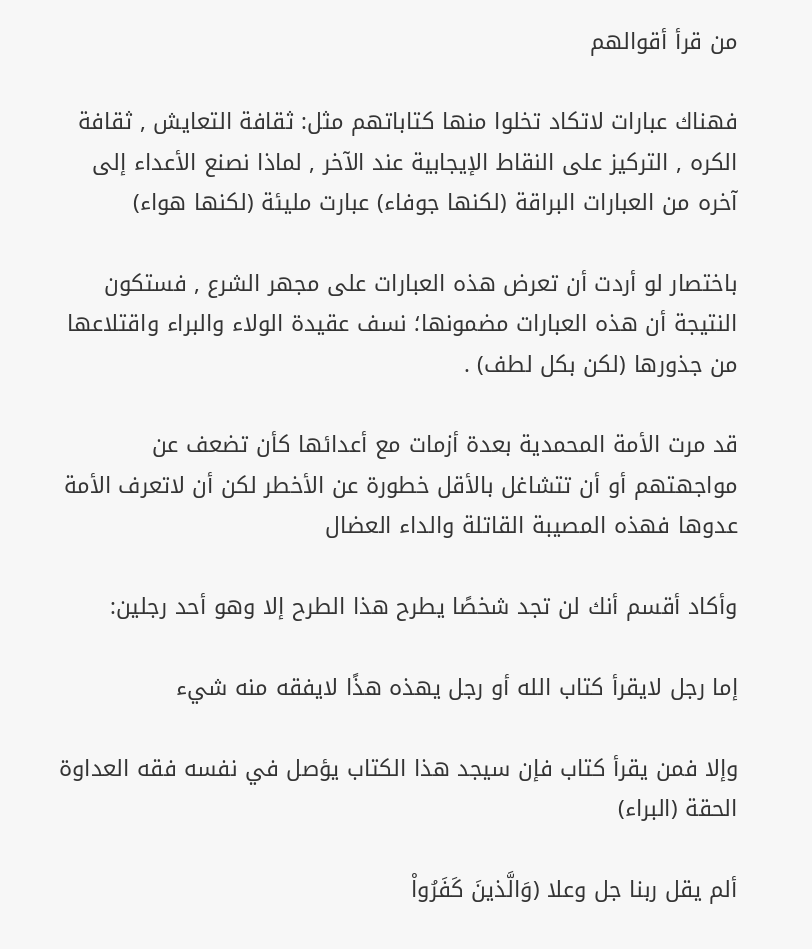من قرأ أقوالهم

فهناك عبارات لاتكاد تخلوا منها كتاباتهم مثل: ثقافة التعايش , ثقافة الكره , التركيز على النقاط الإيجابية عند الآخر , لماذا نصنع الأعداء إلى آخره من العبارات البراقة (لكنها جوفاء) عبارت مليئة (لكنها هواء)

باختصار لو أردت أن تعرض هذه العبارات على مجهر الشرع , فستكون النتيجة أن هذه العبارات مضمونها؛ نسف عقيدة الولاء والبراء واقتلاعها من جذورها (لكن بكل لطف) .

قد مرت الأمة المحمدية بعدة أزمات مع أعدائها كأن تضعف عن مواجهتهم أو أن تتشاغل بالأقل خطورة عن الأخطر لكن أن لاتعرف الأمة عدوها فهذه المصيبة القاتلة والداء العضال

وأكاد أقسم أنك لن تجد شخصًا يطرح هذا الطرح إلا وهو أحد رجلين:

إما رجل لايقرأ كتاب الله أو رجل يهذه هذًا لايفقه منه شيء

وإلا فمن يقرأ كتاب فإن سيجد هذا الكتاب يؤصل في نفسه فقه العداوة الحقة (البراء)

ألم يقل ربنا جل وعلا (وَالَّذينَ كَفَرُواْ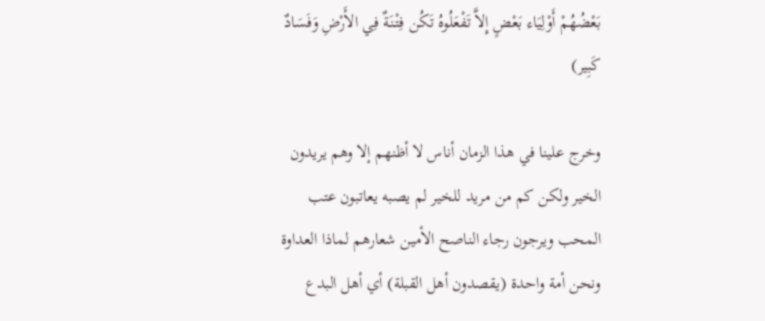بَعْضُهُمْ أَوْلِيَاء بَعْضٍ إِلاَّ تَفْعَلُوهُ تَكُن فِتْنَةٌ فِي الأَرْضِ وَفَسَادٌ كَبِير)

وخرج علينا في هذا الزمان أناس لا أظنهم إلا وهم يريدون الخير ولكن كم من مريد للخير لم يصبه يعاتبون عتب المحب ويرجون رجاء الناصح الأمين شعارهم لماذا العداوة ونحن أمة واحدة (يقصدون أهل القبلة) أي أهل البدع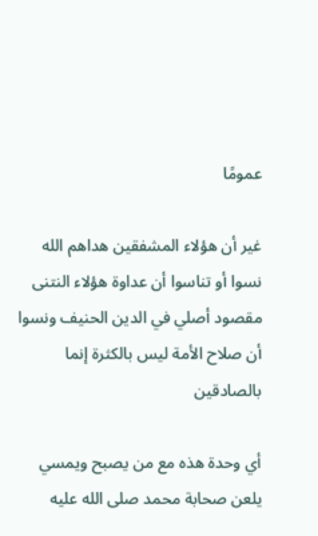عمومًا

غير أن هؤلاء المشفقين هداهم الله نسوا أو تناسوا أن عداوة هؤلاء النتنى مقصود أصلي في الدين الحنيف ونسوا أن صلاح الأمة ليس بالكثرة إنما بالصادقين

أي وحدة هذه مع من يصبح ويمسي يلعن صحابة محمد صلى الله عليه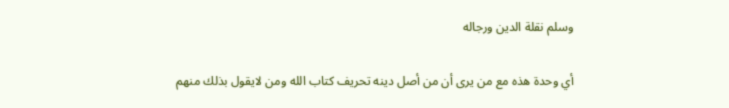وسلم نقلة الدين ورجاله

أي وحدة هذه مع من يرى أن من أصل دينه تحريف كتاب الله ومن لايقول بذلك منهم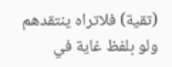(تقية) فلاتراه ينتقدهم ولو بلفظ غاية في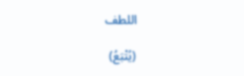اللطف

(يُتْبَعُ)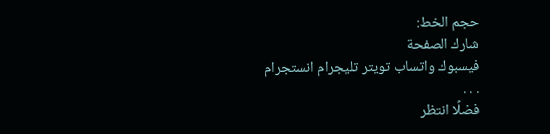حجم الخط:
شارك الصفحة
فيسبوك واتساب تويتر تليجرام انستجرام
. . .
فضلًا انتظر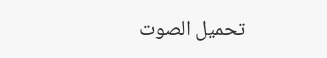تحميل الصوت